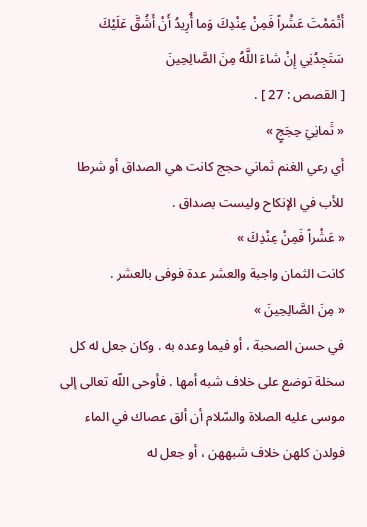أَتْمَمْتَ عَشْراً فَمِنْ عِنْدِكَ وَما أُرِيدُ أَنْ أَشُقَّ عَلَيْكَ سَتَجِدُنِي إِنْ شاءَ اللَّهُ مِنَ الصَّالِحِينَ
[ القصص : 27 ] .
« ثَمانِيَ حِجَجٍ »
أي رعي الغنم ثماني حجج كانت هي الصداق أو شرطا للأب في الإنكاح وليست بصداق .
« عَشْراً فَمِنْ عِنْدِكَ »
كانت الثمان واجبة والعشر عدة فوفى بالعشر .
« مِنَ الصَّالِحِينَ »
في حسن الصحبة ، أو فيما وعده به . وكان جعل له كل سخلة توضع على خلاف شبه أمها . فأوحى اللّه تعالى إلى موسى عليه الصلاة والسّلام أن ألق عصاك في الماء فولدن كلهن خلاف شبههن ، أو جعل له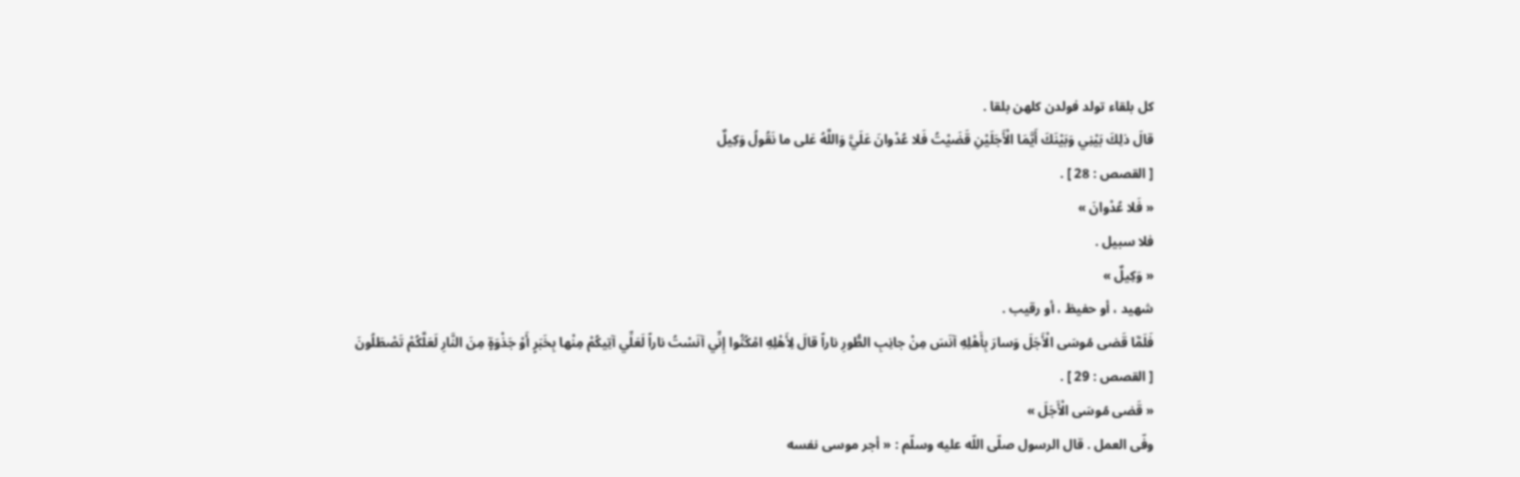كل بلقاء تولد فولدن كلهن بلقا .
قالَ ذلِكَ بَيْنِي وَبَيْنَكَ أَيَّمَا الْأَجَلَيْنِ قَضَيْتُ فَلا عُدْوانَ عَلَيَّ وَاللَّهُ عَلى ما نَقُولُ وَكِيلٌ
[ القصص : 28 ] .
« فَلا عُدْوانَ »
فلا سبيل .
« وَكِيلٌ »
شهيد ، أو حفيظ ، أو رقيب .
فَلَمَّا قَضى مُوسَى الْأَجَلَ وَسارَ بِأَهْلِهِ آنَسَ مِنْ جانِبِ الطُّورِ ناراً قالَ لِأَهْلِهِ امْكُثُوا إِنِّي آنَسْتُ ناراً لَعَلِّي آتِيكُمْ مِنْها بِخَبَرٍ أَوْ جَذْوَةٍ مِنَ النَّارِ لَعَلَّكُمْ تَصْطَلُونَ
[ القصص : 29 ] .
« قَضى مُوسَى الْأَجَلَ »
وفّى العمل . قال الرسول صلّى اللّه عليه وسلّم : « أجر موسى نفسه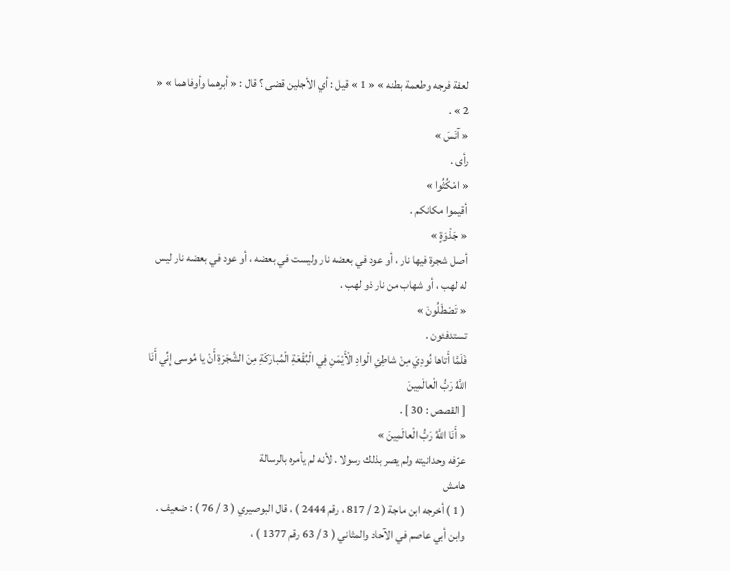لعفة فرجه وطعمة بطنه » « 1 » قيل : أي الأجلين قضى ؟ قال : « أبرهما وأوفاهما » « 2 » .
« آنَسَ »
رأى .
« امْكُثُوا »
أقيموا مكانكم .
« جَذْوَةٍ »
أصل شجرة فيها نار ، أو عود في بعضه نار وليست في بعضه ، أو عود في بعضه نار ليس له لهب ، أو شهاب من نار ذو لهب .
« تَصْطَلُونَ »
تستدفئون .
فَلَمَّا أَتاها نُودِيَ مِنْ شاطِئِ الْوادِ الْأَيْمَنِ فِي الْبُقْعَةِ الْمُبارَكَةِ مِنَ الشَّجَرَةِ أَنْ يا مُوسى إِنِّي أَنَا اللَّهُ رَبُّ الْعالَمِينَ
[ القصص : 30 ] .
« أَنَا اللَّهُ رَبُّ الْعالَمِينَ »
عرّفه وحدانيته ولم يصر بذلك رسولا . لأنه لم يأمره بالرسالة
هامش
( 1 ) أخرجه ابن ماجة ( 2 / 817 ، رقم 2444 ) ، قال البوصيري ( 3 / 76 ) : ضعيف . وابن أبي عاصم في الآحاد والمثاني ( 3 / 63 رقم 1377 ) ،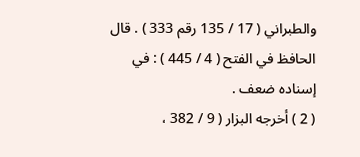والطبراني ( 17 / 135 رقم 333 ) . قال الحافظ في الفتح ( 4 / 445 ) : في إسناده ضعف .
( 2 ) أخرجه البزار ( 9 / 382 ،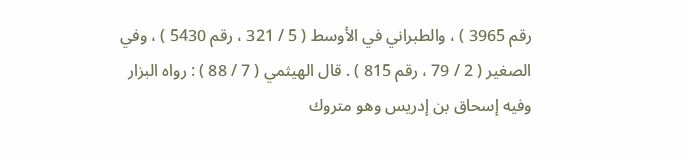رقم 3965 ) ، والطبراني في الأوسط ( 5 / 321 ، رقم 5430 ) ، وفي الصغير ( 2 / 79 ، رقم 815 ) . قال الهيثمي ( 7 / 88 ) : رواه البزار وفيه إسحاق بن إدريس وهو متروك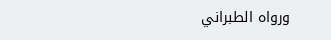ورواه الطبراني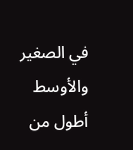في الصغير والأوسط أطول من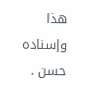هذا وإسناده حسن .